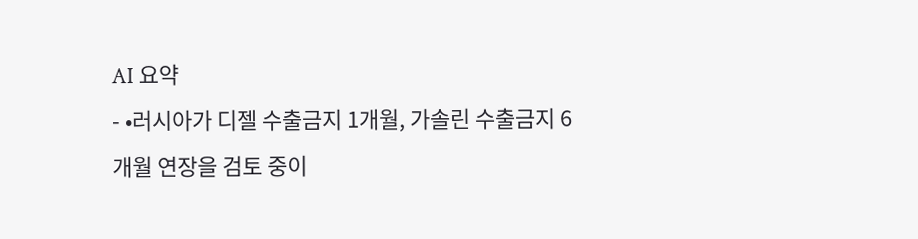AI 요약
- •러시아가 디젤 수출금지 1개월, 가솔린 수출금지 6개월 연장을 검토 중이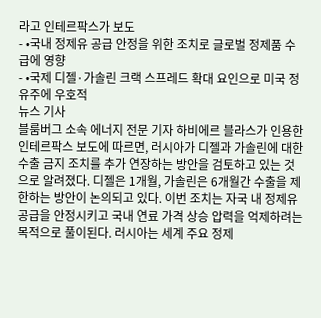라고 인테르팍스가 보도
- •국내 정제유 공급 안정을 위한 조치로 글로벌 정제품 수급에 영향
- •국제 디젤·가솔린 크랙 스프레드 확대 요인으로 미국 정유주에 우호적
뉴스 기사
블룸버그 소속 에너지 전문 기자 하비에르 블라스가 인용한 인테르팍스 보도에 따르면, 러시아가 디젤과 가솔린에 대한 수출 금지 조치를 추가 연장하는 방안을 검토하고 있는 것으로 알려졌다. 디젤은 1개월, 가솔린은 6개월간 수출을 제한하는 방안이 논의되고 있다. 이번 조치는 자국 내 정제유 공급을 안정시키고 국내 연료 가격 상승 압력을 억제하려는 목적으로 풀이된다. 러시아는 세계 주요 정제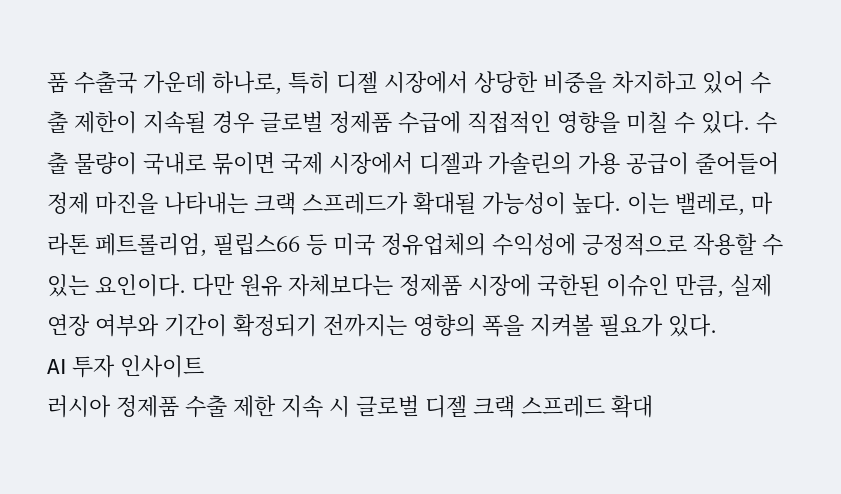품 수출국 가운데 하나로, 특히 디젤 시장에서 상당한 비중을 차지하고 있어 수출 제한이 지속될 경우 글로벌 정제품 수급에 직접적인 영향을 미칠 수 있다. 수출 물량이 국내로 묶이면 국제 시장에서 디젤과 가솔린의 가용 공급이 줄어들어 정제 마진을 나타내는 크랙 스프레드가 확대될 가능성이 높다. 이는 밸레로, 마라톤 페트롤리엄, 필립스66 등 미국 정유업체의 수익성에 긍정적으로 작용할 수 있는 요인이다. 다만 원유 자체보다는 정제품 시장에 국한된 이슈인 만큼, 실제 연장 여부와 기간이 확정되기 전까지는 영향의 폭을 지켜볼 필요가 있다.
AI 투자 인사이트
러시아 정제품 수출 제한 지속 시 글로벌 디젤 크랙 스프레드 확대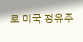로 미국 정유주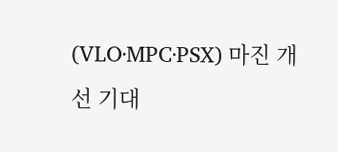(VLO·MPC·PSX) 마진 개선 기대